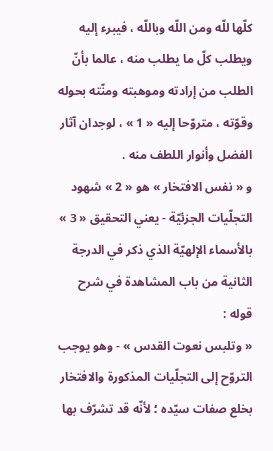كلّها للّه ومن اللّه وباللّه ، فيبرء إليه ويطلب كلّ ما يطلب منه ، عالما بأنّ الطلب من إرادته وموهبته ومنّته بحوله وقوّته ، متروّحا إليه « 1 » ، لوجدان آثار الفضل وأنوار اللطف منه .
و « نفس الافتخار » هو « 2 » شهود التجلّيات الجزئيّة - يعني التحقيق « 3 » بالأسماء الإلهيّة الذي ذكر في الدرجة الثانية من باب المشاهدة في شرح قوله :
« وتلبس نعوت القدس » - وهو يوجب التروّح إلى التجلّيات المذكورة والافتخار بخلع صفات سيّده ؛ لأنّه قد تشرّف بها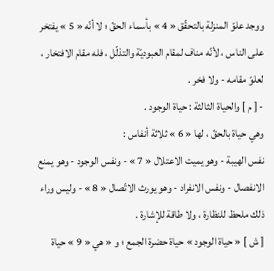ووجد علوّ المنزلة بالتحقّق « 4 » بأسماء الحقّ ؛ لا أنّه « 5 » يفتخر على الناس ، لأنّه مناف لمقام العبوديّة والتذلّل ، فله مقام الافتخار ، لعلوّ مقامه - ولا فخر .
- [ م ] والحياة الثالثة : حياة الوجود .
وهي حياة بالحقّ ، لها « 6 » ثلاثة أنفاس :
نفس الهيبة - وهو يميت الاعتلال « 7 » - ونفس الوجود - وهو يمنع الانفصال - ونفس الانفراد - وهو يورث الاتّصال « 8 » - وليس وراء ذلك ملحظ للنظارة ، ولا طاقة للإشارة .
[ ش ] « حياة الوجود » حياة حضرة الجمع ؛ و « هي « 9 » حياة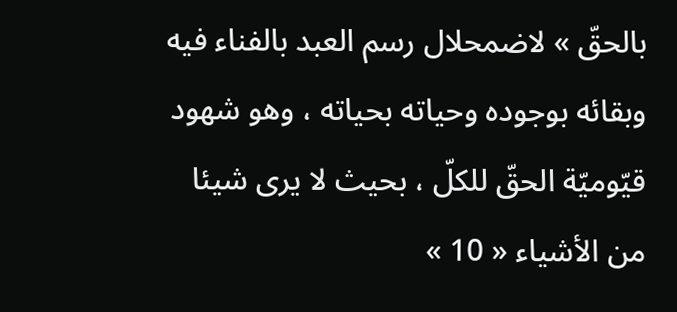بالحقّ » لاضمحلال رسم العبد بالفناء فيه وبقائه بوجوده وحياته بحياته ، وهو شهود قيّوميّة الحقّ للكلّ ، بحيث لا يرى شيئا من الأشياء « 10 »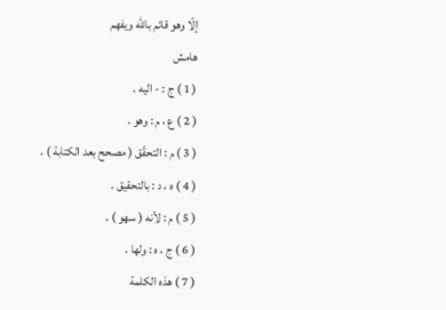إلّا وهو قائم باللّه ويفهم
هامش
( 1 ) ج : - اليه .
( 2 ) ع ، م : وهو .
( 3 ) م : التحقّق ( مصحح بعد الكتابة ) .
( 4 ) ه ، د : بالتحقيق .
( 5 ) م : لأنه ( سهو ) .
( 6 ) ج ، ه : ولها .
( 7 ) هذه الكلمة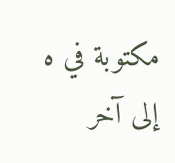مكتوبة في ه إلى آخر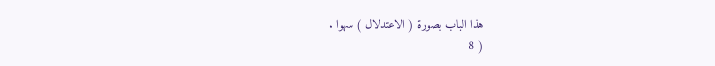هذا الباب بصورة ( الاعتدلال ) سهوا .
( 8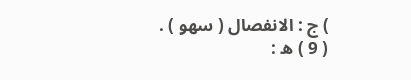) ج : الانفصال ( سهو ) .
( 9 ) ه :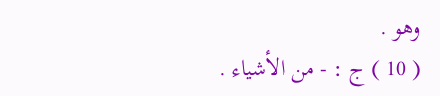وهو .
( 10 ) ج : - من الأشياء .